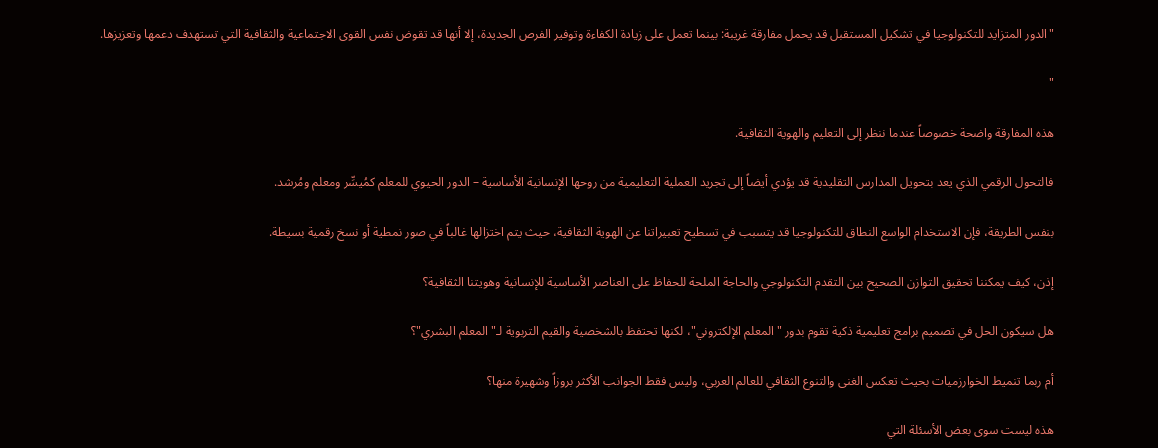"الدور المتزايد للتكنولوجيا في تشكيل المستقبل قد يحمل مفارقة غريبة: بينما تعمل على زيادة الكفاءة وتوفير الفرص الجديدة، إلا أنها قد تقوض نفس القوى الاجتماعية والثقافية التي تستهدف دعمها وتعزيزها.

"

هذه المفارقة واضحة خصوصاً عندما ننظر إلى التعليم والهوية الثقافية.

فالتحول الرقمي الذي يعد بتحويل المدارس التقليدية قد يؤدي أيضاً إلى تجريد العملية التعليمية من روحها الإنسانية الأساسية – الدور الحيوي للمعلم كمُيسِّر ومعلم ومُرشد.

بنفس الطريقة، فإن الاستخدام الواسع النطاق للتكنولوجيا قد يتسبب في تسطيح تعبيراتنا عن الهوية الثقافية، حيث يتم اختزالها غالباً في صور نمطية أو نسخ رقمية بسيطة.

إذن، كيف يمكننا تحقيق التوازن الصحيح بين التقدم التكنولوجي والحاجة الملحة للحفاظ على العناصر الأساسية للإنسانية وهويتنا الثقافية؟

هل سيكون الحل في تصميم برامج تعليمية ذكية تقوم بدور "المعلم الإلكتروني"، لكنها تحتفظ بالشخصية والقيم التربوية لـ"المعلم البشري"؟

أم ربما تنميط الخوارزميات بحيث تعكس الغنى والتنوع الثقافي للعالم العربي، وليس فقط الجوانب الأكثر بروزاً وشهيرة منها؟

هذه ليست سوى بعض الأسئلة التي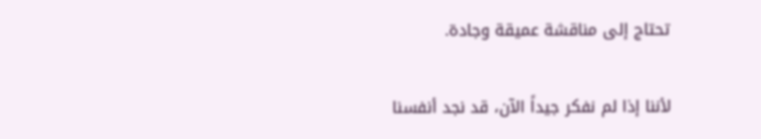تحتاج إلى مناقشة عميقة وجادة.

لأننا إذا لم نفكر جيداً الآن، قد نجد أنفسنا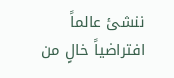ننشئ عالماً افتراضياً خالٍ من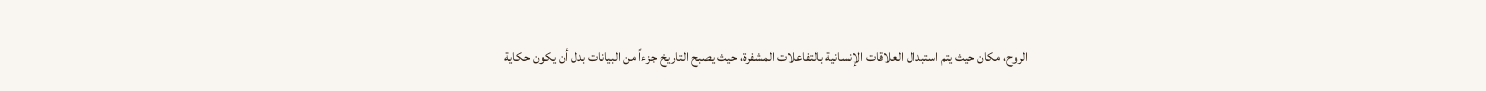الروح، مكان حيث يتم استبدال العلاقات الإنسانية بالتفاعلات المشفرة، حيث يصبح التاريخ جزءاً من البيانات بدل أن يكون حكاية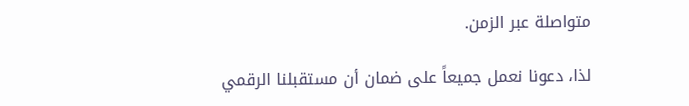متواصلة عبر الزمن.

لذا، دعونا نعمل جميعاً على ضمان أن مستقبلنا الرقمي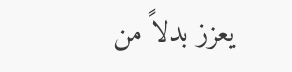يعزز بدلاً من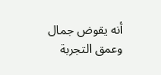أنه يقوض جمال وعمق التجربة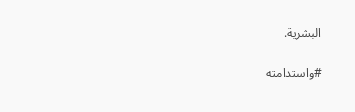البشرية.

#واستدامته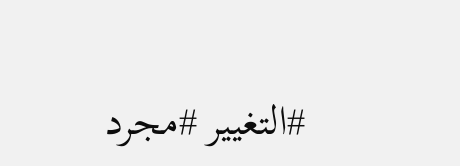#التغيير #مجرد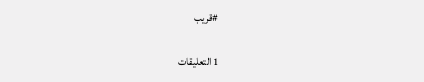#قريب

1 التعليقات